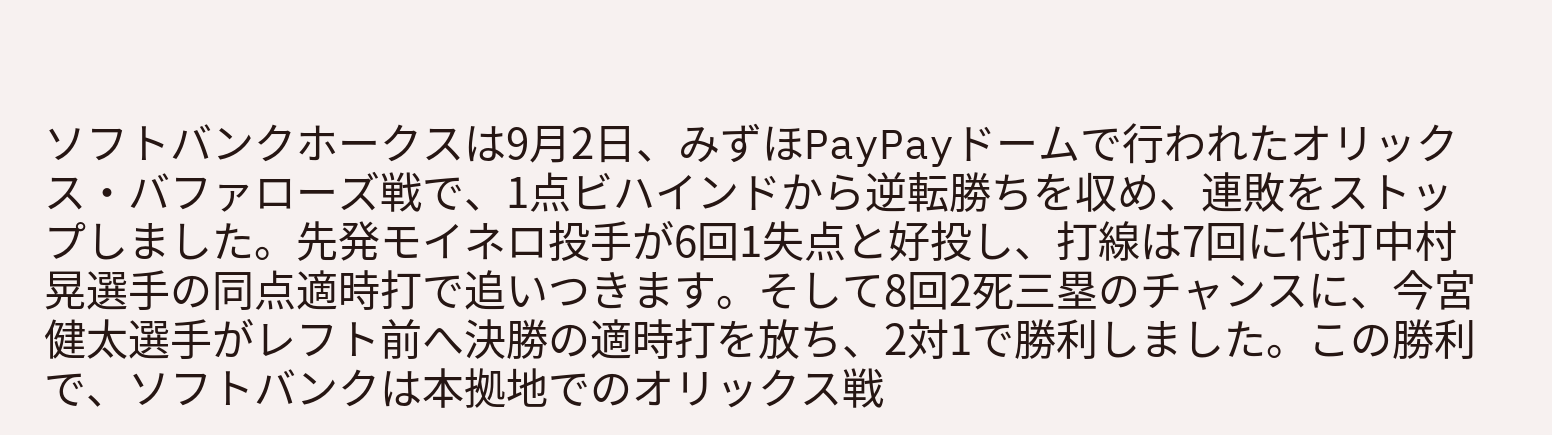ソフトバンクホークスは9月2日、みずほPayPayドームで行われたオリックス・バファローズ戦で、1点ビハインドから逆転勝ちを収め、連敗をストップしました。先発モイネロ投手が6回1失点と好投し、打線は7回に代打中村晃選手の同点適時打で追いつきます。そして8回2死三塁のチャンスに、今宮健太選手がレフト前へ決勝の適時打を放ち、2対1で勝利しました。この勝利で、ソフトバンクは本拠地でのオリックス戦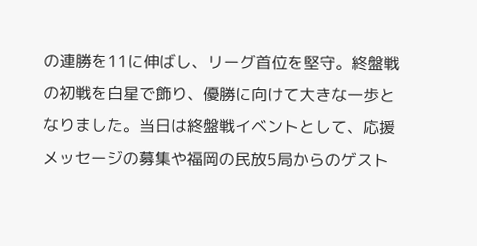の連勝を11に伸ばし、リーグ首位を堅守。終盤戦の初戦を白星で飾り、優勝に向けて大きな一歩となりました。当日は終盤戦イベントとして、応援メッセージの募集や福岡の民放5局からのゲスト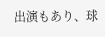出演もあり、球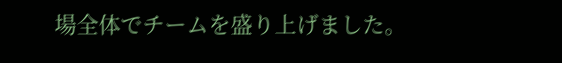場全体でチームを盛り上げました。